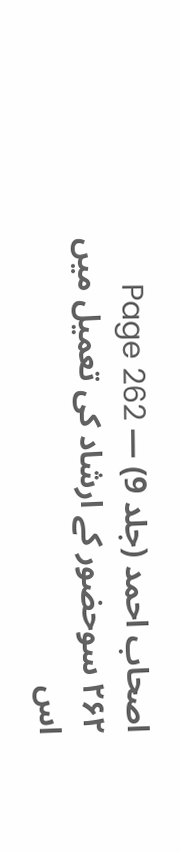اصحاب احمد (جلد 9) — Page 262
۲۶۲ سوحضور کے ارشاد کی تعمیل میں اس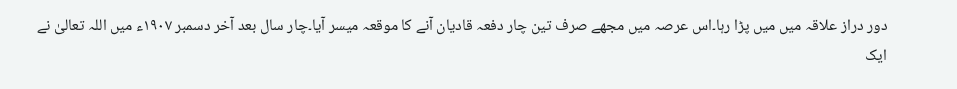دور دراز علاقہ میں میں پڑا رہا۔اس عرصہ میں مجھے صرف تین چار دفعہ قادیان آنے کا موقعہ میسر آیا۔چار سال بعد آخر دسمبر ۱۹۰۷ء میں اللہ تعالیٰ نے ایک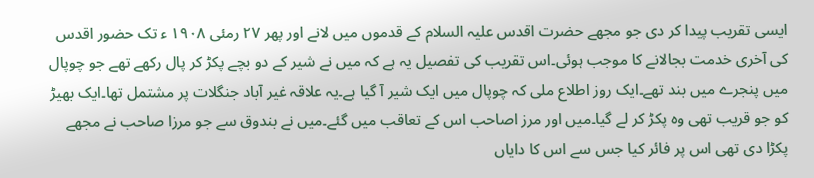ایسی تقریب پیدا کر دی جو مجھے حضرت اقدس علیہ السلام کے قدموں میں لانے اور پھر ۲۷ رمئی ۱۹۰۸ ء تک حضور اقدس کی آخری خدمت بجالانے کا موجب ہوئی۔اس تقریب کی تفصیل یہ ہے کہ میں نے شیر کے دو بچے پکڑ کر پال رکھے تھے جو چوپال میں پنجرے میں بند تھے۔ایک روز اطلاع ملی کہ چوپال میں ایک شیر آ گیا ہے۔یہ علاقہ غیر آباد جنگلات پر مشتمل تھا۔ایک بھیڑ کو جو قریب تھی وہ پکڑ کر لے گیا۔میں اور مرز اصاحب اس کے تعاقب میں گئے۔میں نے بندوق سے جو مرزا صاحب نے مجھے پکڑا دی تھی اس پر فائر کیا جس سے اس کا دایاں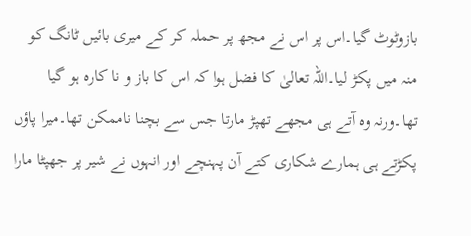بازوٹوٹ گیا۔اس پر اس نے مجھ پر حملہ کر کے میری بائیں ٹانگ کو منہ میں پکڑ لیا۔اللہ تعالیٰ کا فضل ہوا کہ اس کا باز و نا کارہ ہو گیا تھا۔ورنہ وہ آتے ہی مجھے تھپڑ مارتا جس سے بچنا ناممکن تھا۔میرا پاؤں پکڑتے ہی ہمارے شکاری کتے آن پہنچے اور انہوں نے شیر پر جھپٹا مارا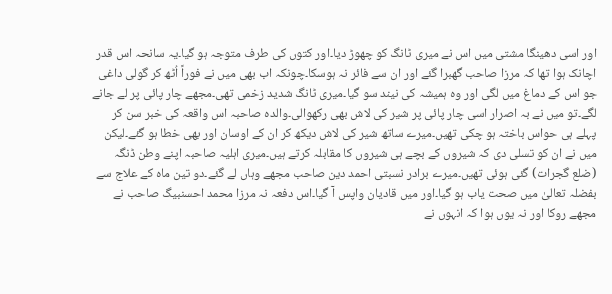اور اسی دھینگا مشتی میں اس نے میری ٹانگ کو چھوڑ دیا۔اور کتوں کی طرف متوجہ ہو گیا۔یہ سانحہ اس قدر اچانک ہوا تھا کہ مرزا صاحب گھبرا گئے اور ان سے فائر نہ ہوسکا۔چونکہ اب بھی میں نے فوراً اُٹھ کر گولی داغی جو اس کے دماغ میں لگی اور وہ ہمیشہ کی نیند سو گیا۔میری ٹانگ شدید زخمی تھی۔مجھے چار پائی پر لے جانے لگے۔تو میں نے بہ اصرار اسی چار پائی پر شیر کی لاش بھی رکھوالی۔والدہ صاحبہ اس واقعہ کی خبر سن کر پہلے ہی حواس باختہ ہو چکی تھیں۔میرے ساتھ شیر کی لاش دیکھ کر ان کے اوسان اور بھی خطا ہو گئے۔لیکن میں نے ان کو تسلی دی کہ شیروں کے بچے ہی شیروں کا مقابلہ کرتے ہیں۔میری اہلیہ صاحبہ اپنے وطن ڈنگہ (ضلع گجرات) گئی ہوئی تھیں۔میرے برادر نسبتی احمد دین صاحب مجھے وہاں لے گئے۔دو تین ماہ کے علاج سے بفضلہ تعالیٰ میں صحت یاب ہو گیا۔اور میں قادیان واپس آ گیا۔اس دفعہ نہ مرزا محمد احسنبیگ صاحب نے مجھے روکا اور نہ یوں ہوا کہ انہوں نے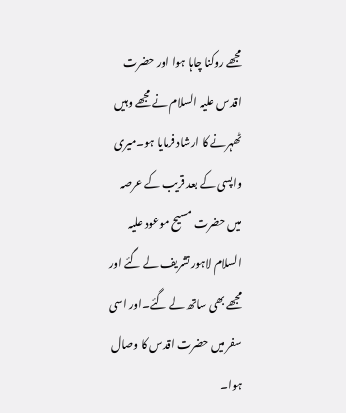مجھے روکنا چاہا ہوا اور حضرت اقدس علیہ السلام نے مجھے وہیں ٹھہرنے کا ارشاد فرمایا ہو۔میری واپسی کے بعد قریب کے عرصہ میں حضرت مسیح موعود علیہ السلام لاہور تشریف لے گئے اور مجھے بھی ساتھ لے گئے۔اور اسی سفر میں حضرت اقدس کا وصال ہوا۔